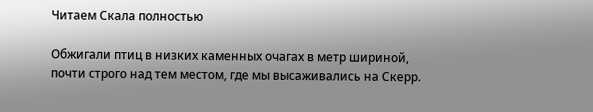Читаем Скала полностью

Обжигали птиц в низких каменных очагах в метр шириной, почти строго над тем местом, где мы высаживались на Скерр.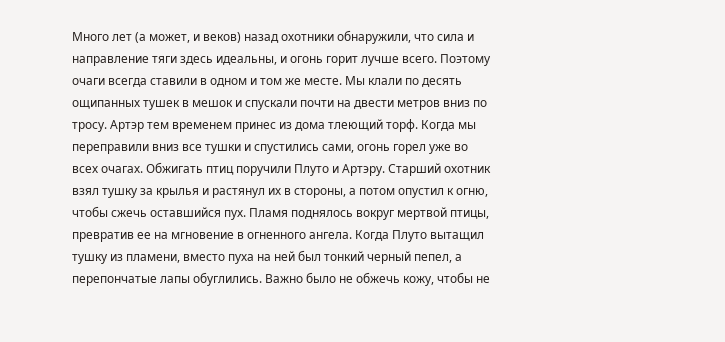Много лет (а может, и веков) назад охотники обнаружили, что сила и направление тяги здесь идеальны, и огонь горит лучше всего. Поэтому очаги всегда ставили в одном и том же месте. Мы клали по десять ощипанных тушек в мешок и спускали почти на двести метров вниз по тросу. Артэр тем временем принес из дома тлеющий торф. Когда мы переправили вниз все тушки и спустились сами, огонь горел уже во всех очагах. Обжигать птиц поручили Плуто и Артэру. Старший охотник взял тушку за крылья и растянул их в стороны, а потом опустил к огню, чтобы сжечь оставшийся пух. Пламя поднялось вокруг мертвой птицы, превратив ее на мгновение в огненного ангела. Когда Плуто вытащил тушку из пламени, вместо пуха на ней был тонкий черный пепел, а перепончатые лапы обуглились. Важно было не обжечь кожу, чтобы не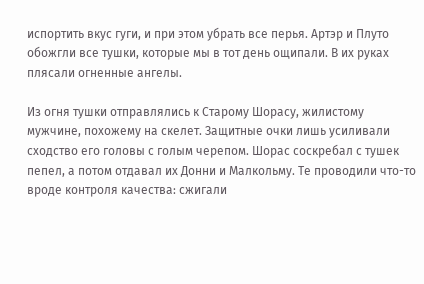испортить вкус гуги, и при этом убрать все перья. Артэр и Плуто обожгли все тушки, которые мы в тот день ощипали. В их руках плясали огненные ангелы.

Из огня тушки отправлялись к Старому Шорасу, жилистому мужчине, похожему на скелет. Защитные очки лишь усиливали сходство его головы с голым черепом. Шорас соскребал с тушек пепел, а потом отдавал их Донни и Малкольму. Те проводили что-то вроде контроля качества: сжигали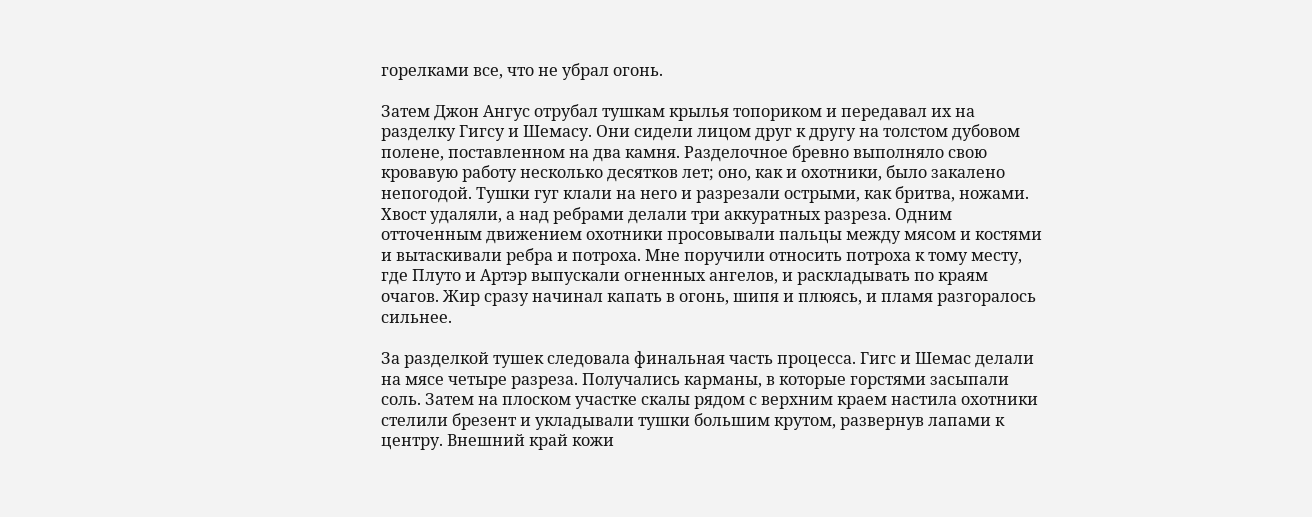горелками все, что не убрал огонь.

Затем Джон Ангус отрубал тушкам крылья топориком и передавал их на разделку Гигсу и Шемасу. Они сидели лицом друг к другу на толстом дубовом полене, поставленном на два камня. Разделочное бревно выполняло свою кровавую работу несколько десятков лет; оно, как и охотники, было закалено непогодой. Тушки гуг клали на него и разрезали острыми, как бритва, ножами. Хвост удаляли, а над ребрами делали три аккуратных разреза. Одним отточенным движением охотники просовывали пальцы между мясом и костями и вытаскивали ребра и потроха. Мне поручили относить потроха к тому месту, где Плуто и Артэр выпускали огненных ангелов, и раскладывать по краям очагов. Жир сразу начинал капать в огонь, шипя и плюясь, и пламя разгоралось сильнее.

За разделкой тушек следовала финальная часть процесса. Гигс и Шемас делали на мясе четыре разреза. Получались карманы, в которые горстями засыпали соль. Затем на плоском участке скалы рядом с верхним краем настила охотники стелили брезент и укладывали тушки большим крутом, развернув лапами к центру. Внешний край кожи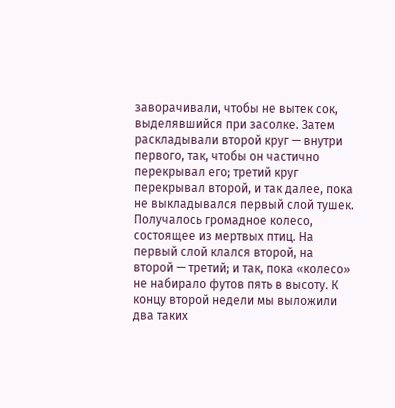заворачивали, чтобы не вытек сок, выделявшийся при засолке. Затем раскладывали второй круг — внутри первого, так, чтобы он частично перекрывал его; третий круг перекрывал второй, и так далее, пока не выкладывался первый слой тушек. Получалось громадное колесо, состоящее из мертвых птиц. На первый слой клался второй, на второй — третий; и так, пока «колесо» не набирало футов пять в высоту. К концу второй недели мы выложили два таких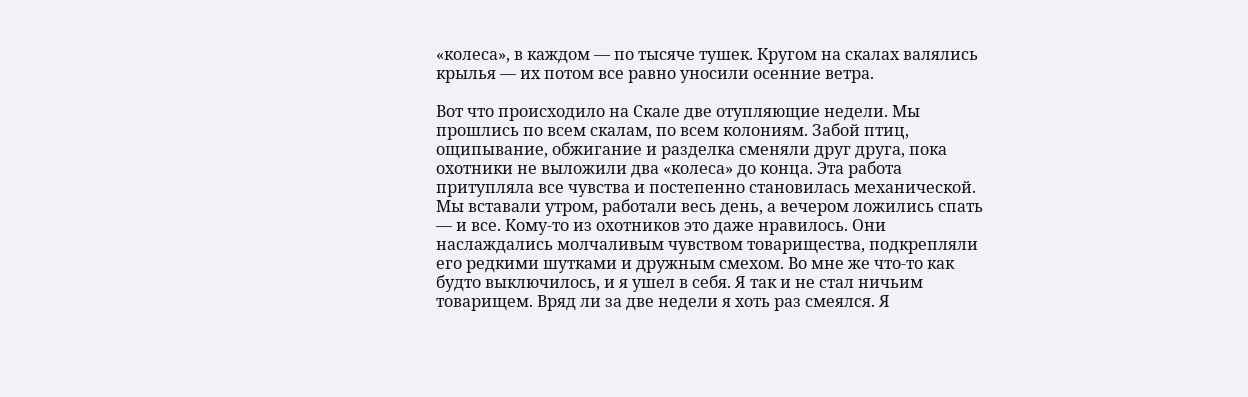«колеса», в каждом — по тысяче тушек. Кругом на скалах валялись крылья — их потом все равно уносили осенние ветра.

Вот что происходило на Скале две отупляющие недели. Мы прошлись по всем скалам, по всем колониям. Забой птиц, ощипывание, обжигание и разделка сменяли друг друга, пока охотники не выложили два «колеса» до конца. Эта работа притупляла все чувства и постепенно становилась механической. Мы вставали утром, работали весь день, а вечером ложились спать — и все. Кому-то из охотников это даже нравилось. Они наслаждались молчаливым чувством товарищества, подкрепляли его редкими шутками и дружным смехом. Во мне же что-то как будто выключилось, и я ушел в себя. Я так и не стал ничьим товарищем. Вряд ли за две недели я хоть раз смеялся. Я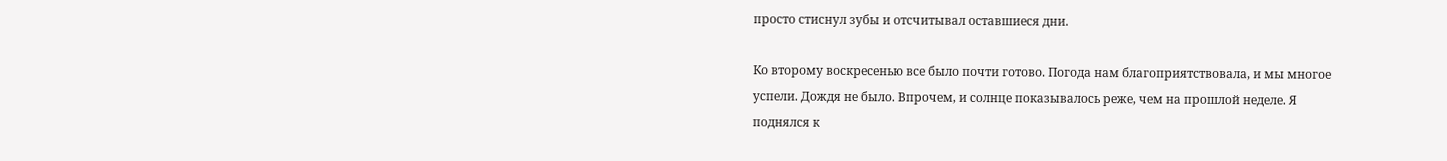просто стиснул зубы и отсчитывал оставшиеся дни.

Ко второму воскресенью все было почти готово. Погода нам благоприятствовала, и мы многое успели. Дождя не было. Впрочем, и солнце показывалось реже, чем на прошлой неделе. Я поднялся к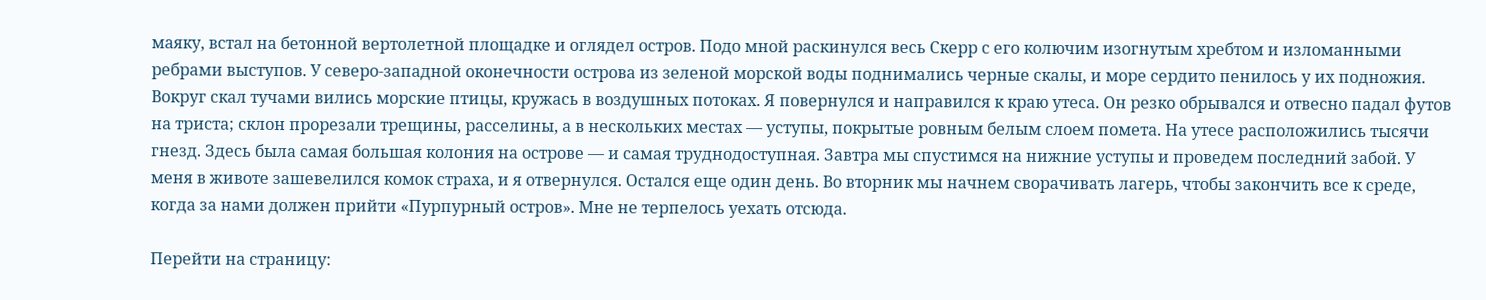маяку, встал на бетонной вертолетной площадке и оглядел остров. Подо мной раскинулся весь Скерр с его колючим изогнутым хребтом и изломанными ребрами выступов. У северо-западной оконечности острова из зеленой морской воды поднимались черные скалы, и море сердито пенилось у их подножия. Вокруг скал тучами вились морские птицы, кружась в воздушных потоках. Я повернулся и направился к краю утеса. Он резко обрывался и отвесно падал футов на триста; склон прорезали трещины, расселины, а в нескольких местах — уступы, покрытые ровным белым слоем помета. На утесе расположились тысячи гнезд. Здесь была самая большая колония на острове — и самая труднодоступная. Завтра мы спустимся на нижние уступы и проведем последний забой. У меня в животе зашевелился комок страха, и я отвернулся. Остался еще один день. Во вторник мы начнем сворачивать лагерь, чтобы закончить все к среде, когда за нами должен прийти «Пурпурный остров». Мне не терпелось уехать отсюда.

Перейти на страницу: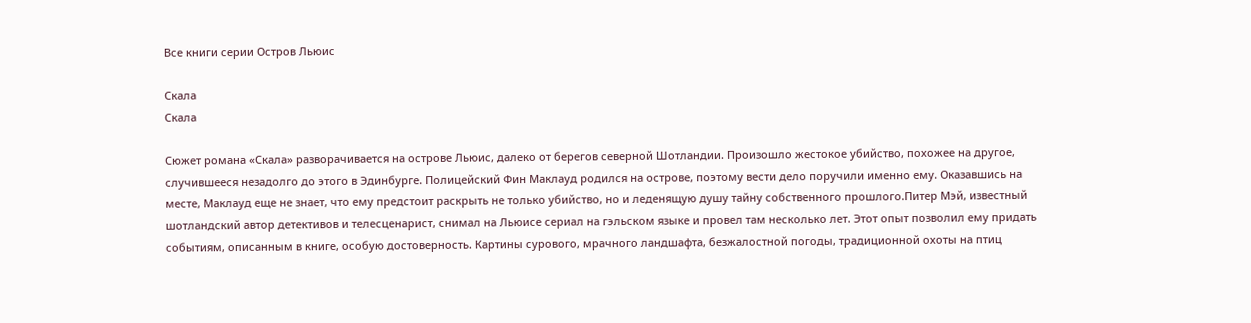Все книги серии Остров Льюис

Скала
Скала

Сюжет романа «Скала» разворачивается на острове Льюис, далеко от берегов северной Шотландии. Произошло жестокое убийство, похожее на другое, случившееся незадолго до этого в Эдинбурге. Полицейский Фин Маклауд родился на острове, поэтому вести дело поручили именно ему. Оказавшись на месте, Маклауд еще не знает, что ему предстоит раскрыть не только убийство, но и леденящую душу тайну собственного прошлого.Питер Мэй, известный шотландский автор детективов и телесценарист, снимал на Льюисе сериал на гэльском языке и провел там несколько лет. Этот опыт позволил ему придать событиям, описанным в книге, особую достоверность. Картины сурового, мрачного ландшафта, безжалостной погоды, традиционной охоты на птиц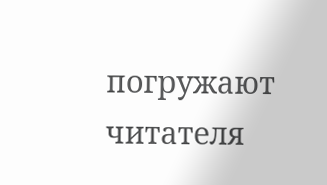погружают читателя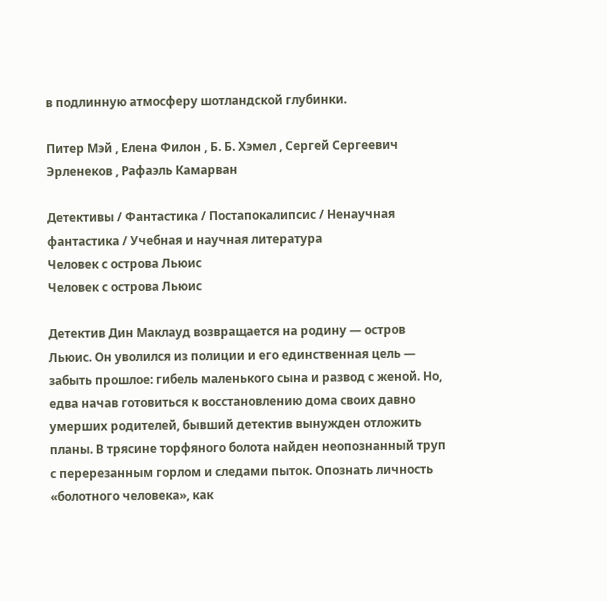в подлинную атмосферу шотландской глубинки.

Питер Мэй , Елена Филон , Б. Б. Хэмел , Сергей Сергеевич Эрленеков , Рафаэль Камарван

Детективы / Фантастика / Постапокалипсис / Ненаучная фантастика / Учебная и научная литература
Человек с острова Льюис
Человек с острова Льюис

Детектив Дин Маклауд возвращается на родину — остров Льюис. Он уволился из полиции и его единственная цель — забыть прошлое: гибель маленького сына и развод с женой. Но, едва начав готовиться к восстановлению дома своих давно умерших родителей, бывший детектив вынужден отложить планы. В трясине торфяного болота найден неопознанный труп с перерезанным горлом и следами пыток. Опознать личность «болотного человека», как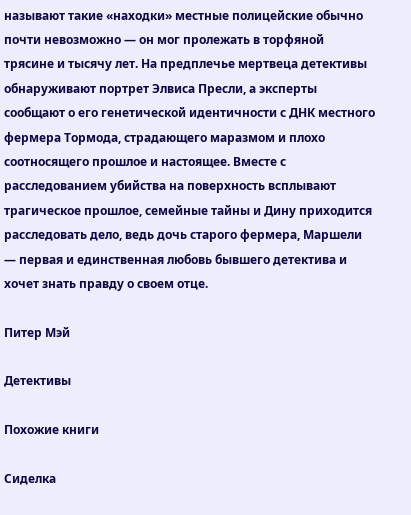называют такие «находки» местные полицейские обычно почти невозможно — он мог пролежать в торфяной трясине и тысячу лет. На предплечье мертвеца детективы обнаруживают портрет Элвиса Пресли, а эксперты сообщают о его генетической идентичности с ДНК местного фермера Тормода, страдающего маразмом и плохо соотносящего прошлое и настоящее. Вместе с расследованием убийства на поверхность всплывают трагическое прошлое, семейные тайны и Дину приходится расследовать дело, ведь дочь старого фермера, Маршели — первая и единственная любовь бывшего детектива и хочет знать правду о своем отце.

Питер Мэй

Детективы

Похожие книги

Сиделка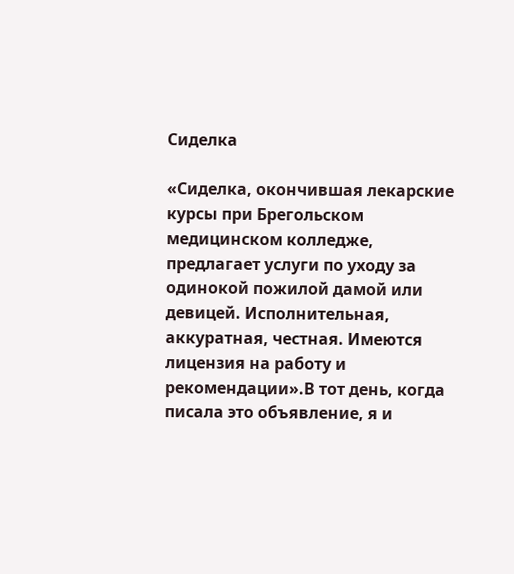Сиделка

«Сиделка, окончившая лекарские курсы при Брегольском медицинском колледже, предлагает услуги по уходу за одинокой пожилой дамой или девицей. Исполнительная, аккуратная, честная. Имеются лицензия на работу и рекомендации».В тот день, когда писала это объявление, я и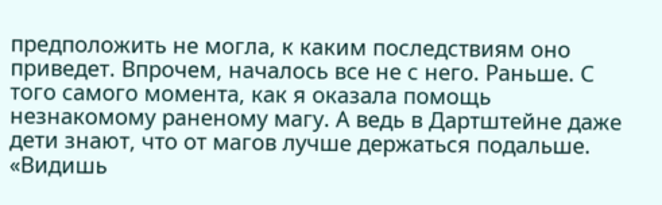предположить не могла, к каким последствиям оно приведет. Впрочем, началось все не с него. Раньше. С того самого момента, как я оказала помощь незнакомому раненому магу. А ведь в Дартштейне даже дети знают, что от магов лучше держаться подальше. «Видишь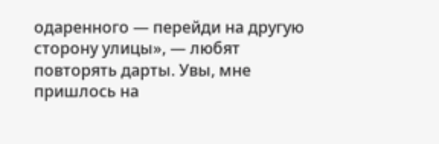одаренного — перейди на другую сторону улицы», — любят повторять дарты. Увы, мне пришлось на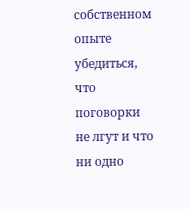собственном опыте убедиться, что поговорки не лгут и что ни одно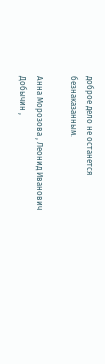доброе дело не останется безнаказанным.

Анна Морозова , Леонид Иванович Добычин ,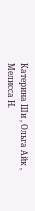Катерина Ши , Ольга Айк , Мелисса Н.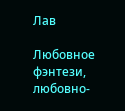Лав

Любовное фэнтези, любовно-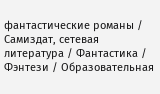фантастические романы / Самиздат, сетевая литература / Фантастика / Фэнтези / Образовательная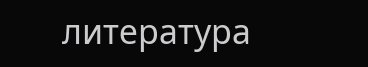литература